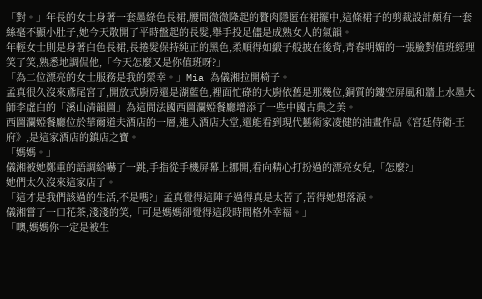「對。」年長的女士身著一套墨綠色長裙,腰間微微隆起的贅肉隱匿在裙擺中,這條裙子的剪裁設計頗有一套絲毫不顯小肚子,她今天散開了平時盤起的長髮,舉手投足儘是成熟女人的氣韻。
年輕女士則是身著白色長裙,長捲髮保持純正的黑色,柔順得如緞子般披在後背,青春明媚的一張臉對值班經理笑了笑,熟悉地調侃他,「今天怎麼又是你值班呀?」
「為二位漂亮的女士服務是我的榮幸。」Mia 為儀湘拉開椅子。
孟真很久沒來鳶尾宮了,開放式廚房還是湖藍色,裡面忙碌的大廚依舊是那幾位,銅質的鏤空屏風和牆上水墨大師李虛白的「溪山清韻圖」為這間法國西圖瀾婭餐廳增添了一些中國古典之美。
西圖瀾婭餐廳位於華爾道夫酒店的一層,進入酒店大堂,還能看到現代藝術家凌健的油畫作品《宮廷侍衛-王府》,是這家酒店的鎮店之寶。
「媽媽。」
儀湘被她鄭重的語調給嚇了一跳,手指從手機屏幕上挪開,看向精心打扮過的漂亮女兒,「怎麼?」
她們太久沒來這家店了。
「這才是我們該過的生活,不是嗎?」孟真覺得這陣子過得真是太苦了,苦得她想落淚。
儀湘嘗了一口花茶,淺淺的笑,「可是媽媽卻覺得這段時間格外幸福。」
「噢,媽媽你一定是被生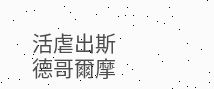活虐出斯德哥爾摩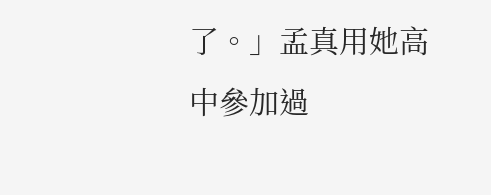了。」孟真用她高中參加過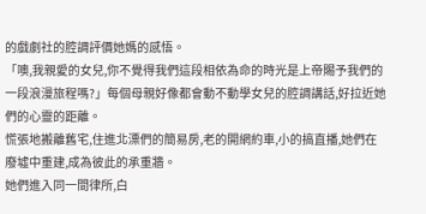的戲劇社的腔調評價她媽的感悟。
「噢,我親愛的女兒,你不覺得我們這段相依為命的時光是上帝賜予我們的一段浪漫旅程嗎?」每個母親好像都會動不動學女兒的腔調講話,好拉近她們的心靈的距離。
慌張地搬離舊宅,住進北漂們的簡易房,老的開網約車,小的搞直播,她們在廢墟中重建,成為彼此的承重牆。
她們進入同一間律所,白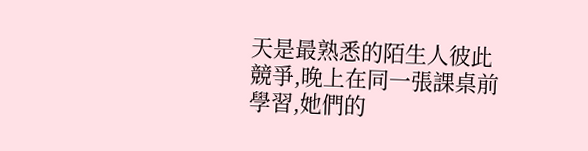天是最熟悉的陌生人彼此競爭,晚上在同一張課桌前學習,她們的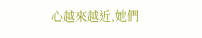心越來越近,她們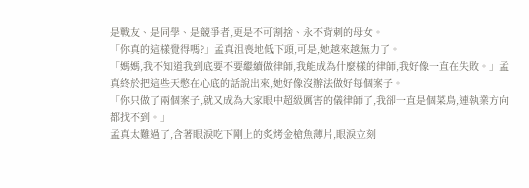是戰友、是同學、是競爭者,更是不可割捨、永不背刺的母女。
「你真的這樣覺得嗎?」孟真沮喪地低下頭,可是,她越來越無力了。
「媽媽,我不知道我到底要不要繼續做律師,我能成為什麼樣的律師,我好像一直在失敗。」孟真終於把這些天憋在心底的話說出來,她好像沒辦法做好每個案子。
「你只做了兩個案子,就又成為大家眼中超級厲害的儀律師了,我卻一直是個菜鳥,連執業方向都找不到。」
孟真太難過了,含著眼淚吃下剛上的炙烤金槍魚薄片,眼淚立刻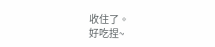收住了。
好吃捏~